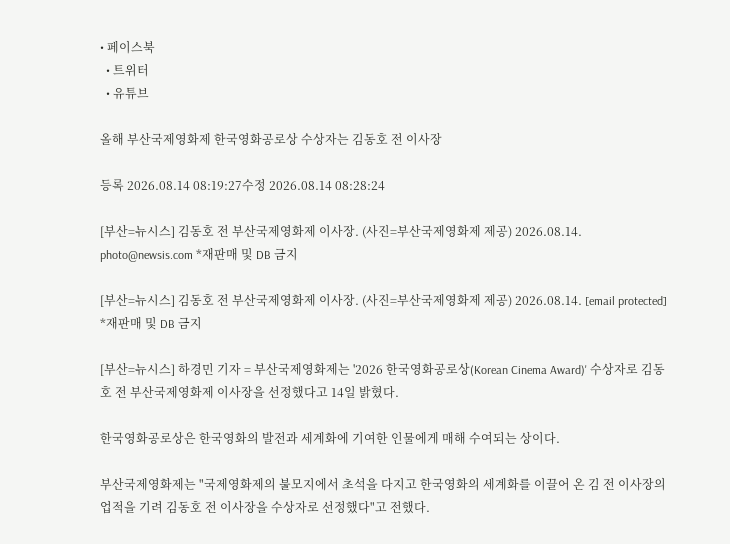• 페이스북
  • 트위터
  • 유튜브

올해 부산국제영화제 한국영화공로상 수상자는 김동호 전 이사장

등록 2026.08.14 08:19:27수정 2026.08.14 08:28:24

[부산=뉴시스] 김동호 전 부산국제영화제 이사장. (사진=부산국제영화제 제공) 2026.08.14. photo@newsis.com *재판매 및 DB 금지

[부산=뉴시스] 김동호 전 부산국제영화제 이사장. (사진=부산국제영화제 제공) 2026.08.14. [email protected]  *재판매 및 DB 금지

[부산=뉴시스] 하경민 기자 = 부산국제영화제는 '2026 한국영화공로상(Korean Cinema Award)' 수상자로 김동호 전 부산국제영화제 이사장을 선정했다고 14일 밝혔다.

한국영화공로상은 한국영화의 발전과 세계화에 기여한 인물에게 매해 수여되는 상이다.

부산국제영화제는 "국제영화제의 불모지에서 초석을 다지고 한국영화의 세계화를 이끌어 온 김 전 이사장의 업적을 기려 김동호 전 이사장을 수상자로 선정했다"고 전했다.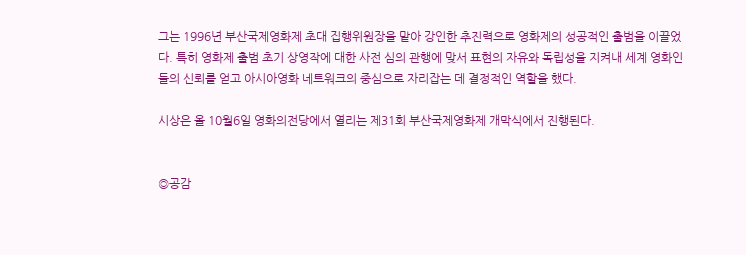그는 1996년 부산국제영화제 초대 집행위원장을 맡아 강인한 추진력으로 영화제의 성공적인 출범을 이끌었다. 특히 영화제 출범 초기 상영작에 대한 사전 심의 관행에 맞서 표현의 자유와 독립성을 지켜내 세계 영화인들의 신뢰를 얻고 아시아영화 네트워크의 중심으로 자리잡는 데 결정적인 역할을 했다.

시상은 올 10월6일 영화의전당에서 열리는 제31회 부산국제영화제 개막식에서 진행된다.


◎공감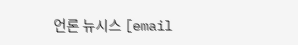언론 뉴시스 [email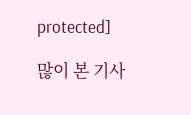protected]

많이 본 기사